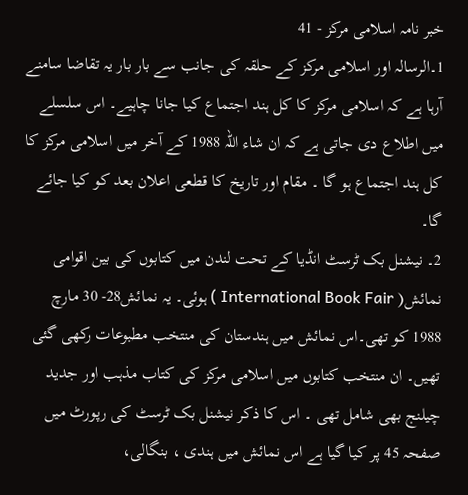خبر نامہ اسلامی مرکز - 41
1۔الرسالہ اور اسلامی مرکز کے حلقہ کی جانب سے بار بار یہ تقاضا سامنے آرہا ہے کہ اسلامی مرکز کا کل ہند اجتماع کیا جانا چاہیے۔ اس سلسلے میں اطلاع دی جاتی ہے کہ ان شاء اللہ 1988 کے آخر میں اسلامی مرکز کا کل ہند اجتماع ہو گا ۔ مقام اور تاریخ کا قطعی اعلان بعد کو کیا جائے گا۔
2۔ نیشنل بک ٹرسٹ انڈیا کے تحت لندن میں کتابوں کی بین اقوامی نمائش( International Book Fair ) ہوئی۔ یہ نمائش28- 30 مارچ 1988 کو تھی۔اس نمائش میں ہندستان کی منتخب مطبوعات رکھی گئی تھیں۔ ان منتخب کتابوں میں اسلامی مرکز کی کتاب مذہب اور جدید چیلنج بھی شامل تھی ۔ اس کا ذکر نیشنل بک ٹرسٹ کی رپورٹ میں صفحہ 45 پر کیا گیا ہے اس نمائش میں ہندی ، بنگالی،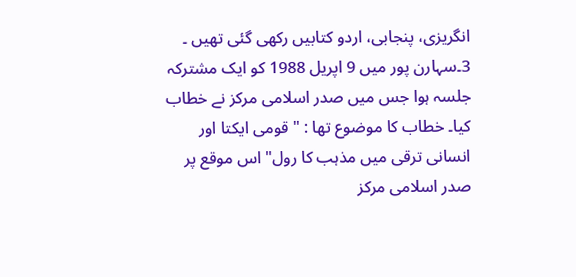انگریزی، پنجابی، اردو کتابیں رکھی گئی تھیں ۔
3۔سہارن پور میں 9 اپریل 1988 کو ایک مشترکہ جلسہ ہوا جس میں صدر اسلامی مرکز نے خطاب کیا۔ خطاب کا موضوع تھا : "قومی ایکتا اور انسانی ترقی میں مذہب کا رول" اس موقع پر صدر اسلامی مرکز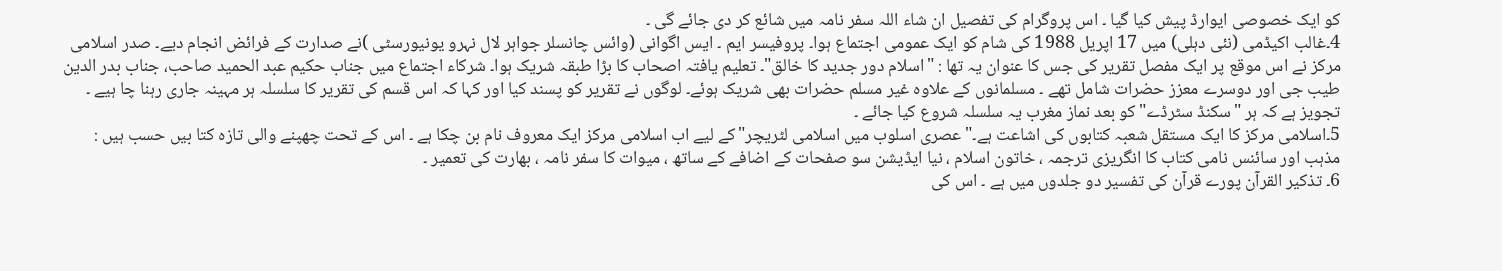کو ایک خصوصی ایوارڈ پیش کیا گیا ۔ اس پروگرام کی تفصیل ان شاء اللہ سفر نامہ میں شائع کر دی جائے گی ۔
4۔غالب اکیڈمی (نئی دہلی) میں 17 اپریل 1988 کی شام کو ایک عمومی اجتماع ہوا۔ پروفیسر ایم ۔ ایس اگوانی (وائس چانسلر جواہر لال نہرو یونیورسٹی )نے صدارت کے فرائض انجام دیے۔ صدر اسلامی مرکز نے اس موقع پر ایک مفصل تقریر کی جس کا عنوان یہ تھا : "اسلام دور جدید کا خالق"۔ تعلیم یافتہ اصحاب کا بڑا طبقہ شریک ہوا۔ شرکاء اجتماع میں جناب حکیم عبد الحمید صاحب، جناب بدر الدین طیب جی اور دوسرے معزز حضرات شامل تھے ۔ مسلمانوں کے علاوہ غیر مسلم حضرات بھی شریک ہوئے۔ لوگوں نے تقریر کو پسند کیا اور کہا کہ اس قسم کی تقریر کا سلسلہ ہر مہینہ جاری رہنا چا ہیے ۔ تجویز ہے کہ ہر "سکنڈ سٹرڈے" کو بعد نماز مغرب یہ سلسلہ شروع کیا جائے ۔
5۔اسلامی مرکز کا ایک مستقل شعبہ کتابوں کی اشاعت ہے۔" عصری اسلوب میں اسلامی لٹریچر"کے لیے اب اسلامی مرکز ایک معروف نام بن چکا ہے ۔ اس کے تحت چھپنے والی تازہ کتا بیں حسب ہیں : مذہب اور سائنس نامی کتاب کا انگریزی ترجمہ ، خاتون اسلام ، نیا ایڈیشن سو صفحات کے اضافے کے ساتھ ، میوات کا سفر نامہ ، بھارت کی تعمیر ۔
6۔ تذکیر القرآن پورے قرآن کی تفسیر دو جلدوں میں ہے ۔ اس کی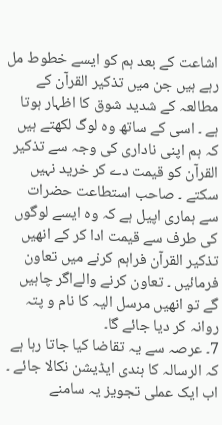اشاعت کے بعد ہم کو ایسے خطوط مل رہے ہیں جن میں تذکیر القرآن کے مطالعہ کے شدید شوق کا اظہار ہوتا ہے ۔ اسی کے ساتھ وہ لوگ لکھتے ہیں کہ ہم اپنی ناداری کی وجہ سے تذکیر القرآن کو قیمت دے کر خرید نہیں سکتے ۔ صاحب استطاعت حضرات سے ہماری اپیل ہے کہ وہ ایسے لوگوں کی طرف سے قیمت ادا کر کے انھیں تذکیر القرآن فراہم کرنے میں تعاون فرمائیں ۔ تعاون کرنے والےاگر چاہیں گے تو انھیں مرسل الیہ کا نام و پتہ روانہ کر دیا جائے گا۔
7۔ عرصہ سے یہ تقاضا کیا جاتا رہا ہے کہ الرسالہ کا ہندی ایڈیشن نکالا جائے ۔ اب ایک عملی تجویز یہ سامنے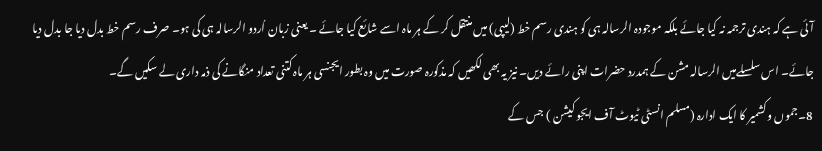آئی ہے کہ ہندی ترجمہ نہ کیا جائے بلکہ موجودہ الرسالہ ہی کو ہندی رسم خط (لیپی) میں منتقل کر کے ہر ماہ اسے شائع کیا جائے ۔ یعنی زبان اُردو الرسالہ ہی کی ہو۔ صرف رسم خط بدل دیا جا بدل دیا جائے۔ اس سلسلےمیں الرسالہ مشن کے ہمدرد حضرات اپنی رائے دیں۔ نیز یہ بھی لکھیں کہ مذکورہ صورت میں وہ بطور ایجنسی ہر ماہ کتنی تعداد منگانے کی ذمہ داری لے سکیں گے۔
8۔جموں وکشمیر کا ایک ادارہ (مسلم انسٹی ٹیوٹ آف ایجو کیشن ) جس کے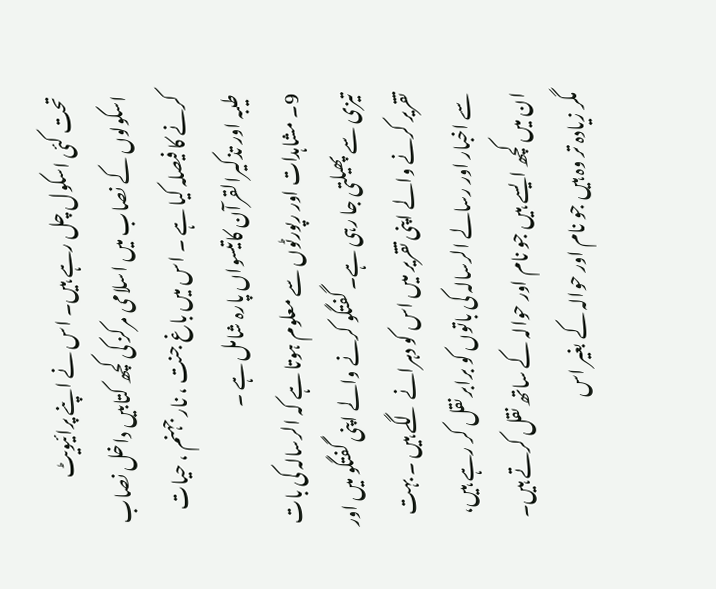تحت کئی اسکول چل رہے ہیں۔ اس نے اپنے پرائیویٹ اسکولوں کے نصاب میں اسلامی مرکز کی کچھ کتابیں داخل نصاب کرنے کا فیصلہ کیا ہے ۔ اس میں باغ جنت ، نار جہنم ، حیات طیبہ اور تذکیرالقرآن کاتیسواں پارہ شامل ہے ۔
9۔ مشاہدات اور رپورٹوں سے معلوم ہوتا ہے کہ الرسالہ کی بات تیزی سے پھیلتی جا رہی ہے۔ گفتگو کرنے والے اپنی گفتگو میں اور تقریر کرنے والے اپنی تقریر میں اس کو دہرانے لگے ہیں ۔ بہت سے اخبار اور رسالے الرسالہ کی باتوں کو برابر نقل کر رہے ہیں، ان میں کچھ ایسے ہیں جو نام اور حوالہ کے ساتھ نقل کرتے ہیں۔ مگر زیادہ تر وہ ہیں جو نام اور حوالہ کے بغیر اس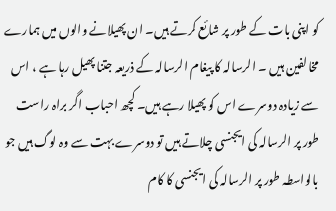کو اپنی بات کے طور پر شائع کرتے ہیں۔ ان پھیلانے والوں میں ہمارے مخالفین ہیں ۔ الرسالہ کا پیغام الرسالہ کے ذریعہ جتنا پھیل رہا ہے ، اس سے زیادہ دوسرے اس کو پھیلا رہے ہیں۔ کچھ احباب اگر براہ راست طور پر الرسالہ کی ایجنسی چلاتے ہیں تو دوسرے بہت سے وہ لوگ ہیں جو بالواسطہ طور پر الرسالہ کی ایجنسی کا کام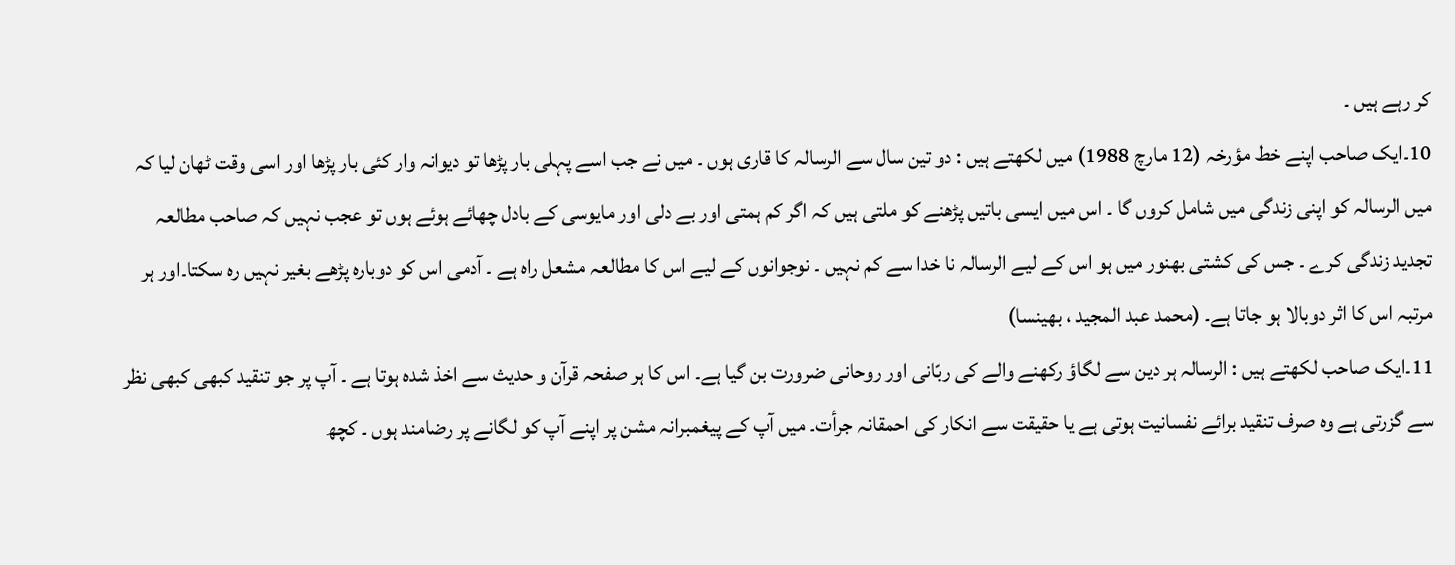کر رہے ہیں ۔
10۔ایک صاحب اپنے خط مؤرخہ (12 مارچ 1988) میں لکھتے ہیں : دو تین سال سے الرسالہ کا قاری ہوں ۔ میں نے جب اسے پہلی بار پڑھا تو دیوانہ وار کئی بار پڑھا اور اسی وقت ٹھان لیا کہ میں الرسالہ کو اپنی زندگی میں شامل کروں گا ۔ اس میں ایسی باتیں پڑھنے کو ملتی ہیں کہ اگر کم ہمتی اور بے دلی اور مایوسی کے بادل چھائے ہوئے ہوں تو عجب نہیں کہ صاحب مطالعہ تجدید زندگی کرے ۔ جس کی کشتی بھنور میں ہو اس کے لیے الرسالہ نا خدا سے کم نہیں ۔ نوجوانوں کے لیے اس کا مطالعہ مشعل راہ ہے ۔ آدمی اس کو دوبارہ پڑھے بغیر نہیں رہ سکتا۔اور ہر مرتبہ اس کا اثر دوبالا ہو جاتا ہے۔ (محمد عبد المجید ، بھینسا)
11۔ایک صاحب لکھتے ہیں : الرسالہ ہر دین سے لگاؤ رکھنے والے کی ربّانی اور روحانی ضرورت بن گیا ہے۔ اس کا ہر صفحہ قرآن و حدیث سے اخذ شدہ ہوتا ہے ۔ آپ پر جو تنقید کبھی کبھی نظر سے گزرتی ہے وہ صرف تنقید برائے نفسانیت ہوتی ہے یا حقیقت سے انکار کی احمقانہ جرأت۔ میں آپ کے پیغمبرانہ مشن پر اپنے آپ کو لگانے پر رضامند ہوں ۔ کچھ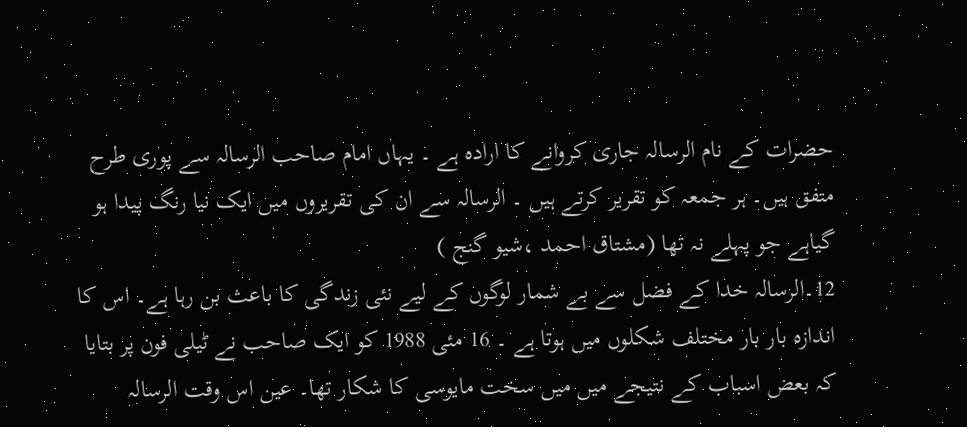حضرات کے نام الرسالہ جاری کروانے کا ارادہ ہے ۔ یہاں امام صاحب الرسالہ سے پوری طرح متفق ہیں۔ ہر جمعہ کو تقریر کرتے ہیں ۔ الرسالہ سے ان کی تقریروں میں ایک نیا رنگ پیدا ہو گیاہے جو پہلے نہ تھا (مشتاق احمد ،شیو گنج )
12۔الرسالہ خدا کے فضل سے بے شمار لوگوں کے لیے نئی زندگی کا باعث بن رہا ہے۔ اس کا اندازہ بار بار مختلف شکلوں میں ہوتا ہے ۔ 16 مئی 1988 کو ایک صاحب نے ٹیلی فون پر بتایا کہ بعض اسباب کے نتیجے میں میں سخت مایوسی کا شکار تھا۔ عین اس وقت الرسالہ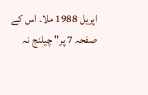اپریل 1988 ملا۔ اس کے صفحہ 7 پر" چیلنج نہ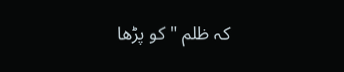کہ ظلم "کو پڑھا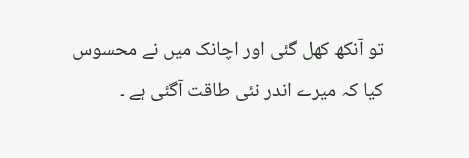تو آنکھ کھل گئی اور اچانک میں نے محسوس کیا کہ میرے اندر نئی طاقت آگئی ہے ۔